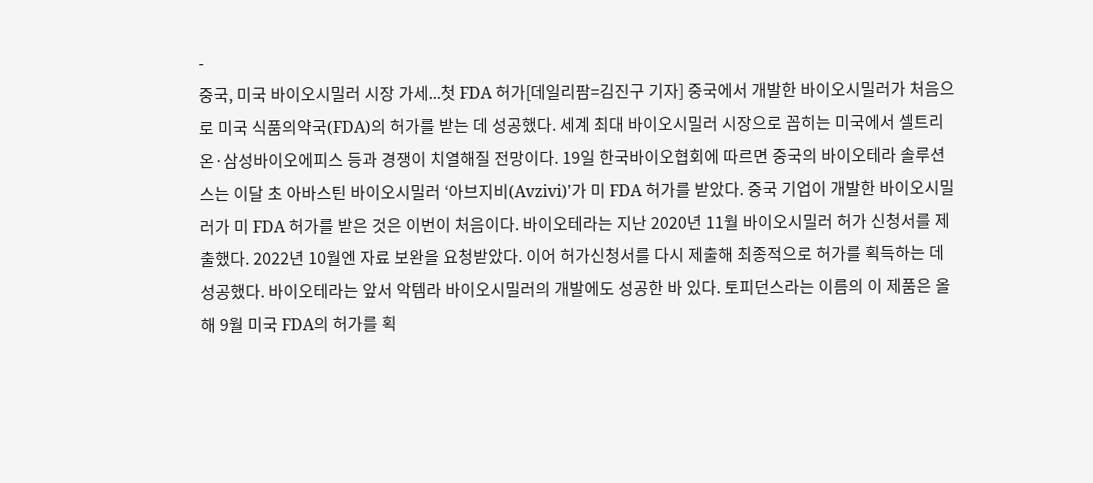-
중국, 미국 바이오시밀러 시장 가세...첫 FDA 허가[데일리팜=김진구 기자] 중국에서 개발한 바이오시밀러가 처음으로 미국 식품의약국(FDA)의 허가를 받는 데 성공했다. 세계 최대 바이오시밀러 시장으로 꼽히는 미국에서 셀트리온·삼성바이오에피스 등과 경쟁이 치열해질 전망이다. 19일 한국바이오협회에 따르면 중국의 바이오테라 솔루션스는 이달 초 아바스틴 바이오시밀러 ‘아브지비(Avzivi)'가 미 FDA 허가를 받았다. 중국 기업이 개발한 바이오시밀러가 미 FDA 허가를 받은 것은 이번이 처음이다. 바이오테라는 지난 2020년 11월 바이오시밀러 허가 신청서를 제출했다. 2022년 10월엔 자료 보완을 요청받았다. 이어 허가신청서를 다시 제출해 최종적으로 허가를 획득하는 데 성공했다. 바이오테라는 앞서 악템라 바이오시밀러의 개발에도 성공한 바 있다. 토피던스라는 이름의 이 제품은 올해 9월 미국 FDA의 허가를 획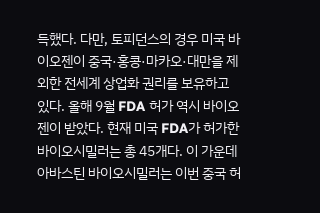득했다. 다만, 토피던스의 경우 미국 바이오젠이 중국·홍콩·마카오·대만을 제외한 전세계 상업화 권리를 보유하고 있다. 올해 9월 FDA 허가 역시 바이오젠이 받았다. 현재 미국 FDA가 허가한 바이오시밀러는 총 45개다. 이 가운데 아바스틴 바이오시밀러는 이번 중국 허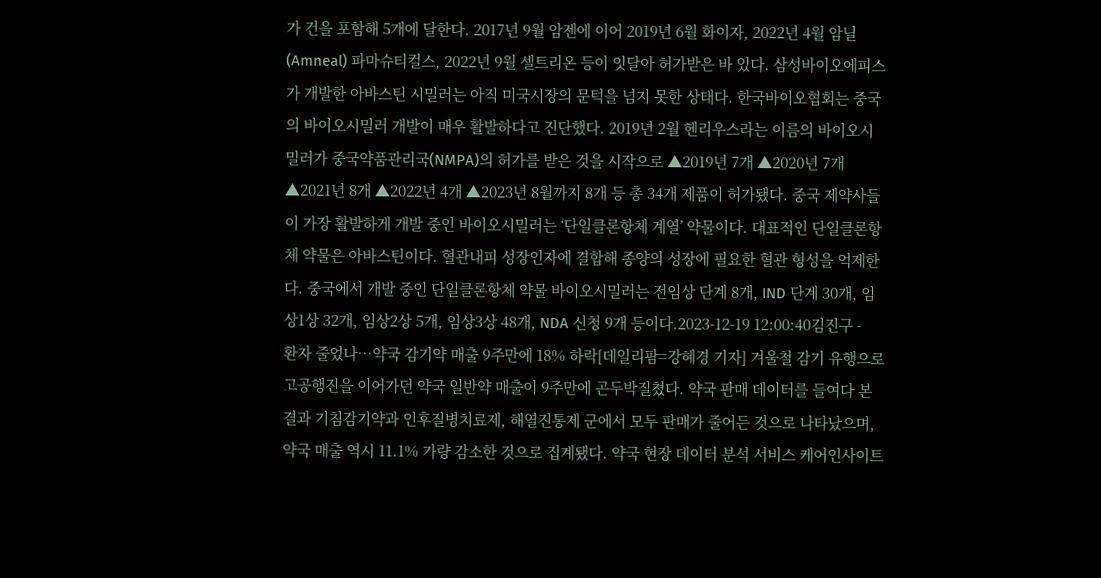가 건을 포함해 5개에 달한다. 2017년 9월 암젠에 이어 2019년 6월 화이자, 2022년 4월 암닐(Amneal) 파마슈티컬스, 2022년 9월 셀트리온 등이 잇달아 허가받은 바 있다. 삼성바이오에피스가 개발한 아바스틴 시밀러는 아직 미국시장의 문턱을 넘지 못한 상태다. 한국바이오협회는 중국의 바이오시밀러 개발이 매우 활발하다고 진단했다. 2019년 2월 헨리우스라는 이름의 바이오시밀러가 중국약품관리국(NMPA)의 허가를 받은 것을 시작으로 ▲2019년 7개 ▲2020년 7개 ▲2021년 8개 ▲2022년 4개 ▲2023년 8월까지 8개 등 총 34개 제품이 허가됐다. 중국 제약사들이 가장 활발하게 개발 중인 바이오시밀러는 ‘단일클론항체 계열’ 약물이다. 대표적인 단일클론항체 약물은 아바스틴이다. 혈관내피 성장인자에 결합해 종양의 성장에 필요한 혈관 형성을 억제한다. 중국에서 개발 중인 단일클론항체 약물 바이오시밀러는 전임상 단계 8개, IND 단계 30개, 임상1상 32개, 임상2상 5개, 임상3상 48개, NDA 신청 9개 등이다.2023-12-19 12:00:40김진구 -
환자 줄었나…약국 감기약 매출 9주만에 18% 하락[데일리팜=강혜경 기자] 겨울철 감기 유행으로 고공행진을 이어가던 약국 일반약 매출이 9주만에 곤두박질쳤다. 약국 판매 데이터를 들여다 본 결과 기침감기약과 인후질병치료제, 해열진통제 군에서 모두 판매가 줄어든 것으로 나타났으며, 약국 매출 역시 11.1% 가량 감소한 것으로 집계됐다. 약국 현장 데이터 분석 서비스 케어인사이트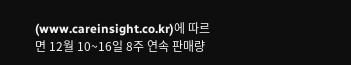(www.careinsight.co.kr)에 따르면 12월 10~16일 8주 연속 판매량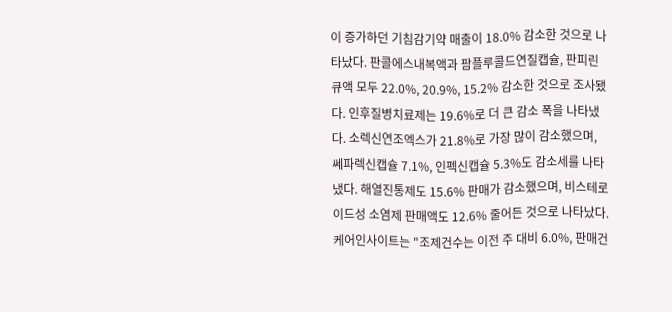이 증가하던 기침감기약 매출이 18.0% 감소한 것으로 나타났다. 판콜에스내복액과 팜플루콜드연질캡슐, 판피린큐액 모두 22.0%, 20.9%, 15.2% 감소한 것으로 조사됐다. 인후질병치료제는 19.6%로 더 큰 감소 폭을 나타냈다. 소렉신연조엑스가 21.8%로 가장 많이 감소했으며, 쎄파렉신캡슐 7.1%, 인펙신캡슐 5.3%도 감소세를 나타냈다. 해열진통제도 15.6% 판매가 감소했으며, 비스테로이드성 소염제 판매액도 12.6% 줄어든 것으로 나타났다. 케어인사이트는 "조제건수는 이전 주 대비 6.0%, 판매건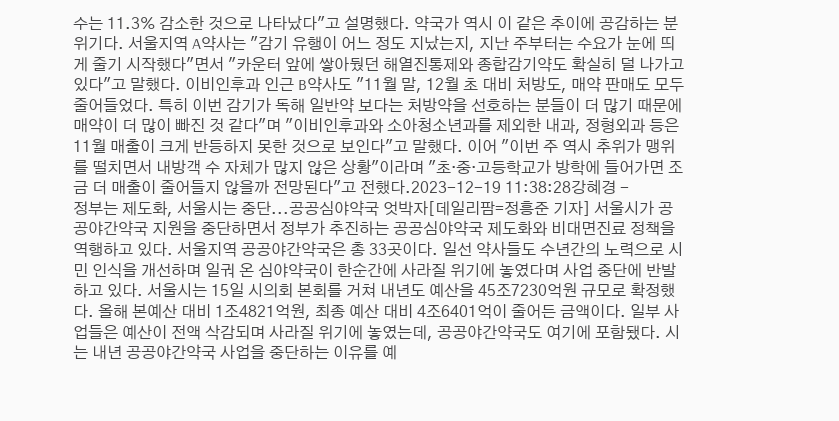수는 11.3% 감소한 것으로 나타났다"고 설명했다. 약국가 역시 이 같은 추이에 공감하는 분위기다. 서울지역 A약사는 "감기 유행이 어느 정도 지났는지, 지난 주부터는 수요가 눈에 띄게 줄기 시작했다"면서 "카운터 앞에 쌓아뒀던 해열진통제와 종합감기약도 확실히 덜 나가고 있다"고 말했다. 이비인후과 인근 B약사도 "11월 말, 12월 초 대비 처방도, 매약 판매도 모두 줄어들었다. 특히 이번 감기가 독해 일반약 보다는 처방약을 선호하는 분들이 더 많기 때문에 매약이 더 많이 빠진 것 같다"며 "이비인후과와 소아청소년과를 제외한 내과, 정형외과 등은 11월 매출이 크게 반등하지 못한 것으로 보인다"고 말했다. 이어 "이번 주 역시 추위가 맹위를 떨치면서 내방객 수 자체가 많지 않은 상황"이라며 "초·중·고등학교가 방학에 들어가면 조금 더 매출이 줄어들지 않을까 전망된다"고 전했다.2023-12-19 11:38:28강혜경 -
정부는 제도화, 서울시는 중단...공공심야약국 엇박자[데일리팜=정흥준 기자] 서울시가 공공야간약국 지원을 중단하면서 정부가 추진하는 공공심야약국 제도화와 비대면진료 정책을 역행하고 있다. 서울지역 공공야간약국은 총 33곳이다. 일선 약사들도 수년간의 노력으로 시민 인식을 개선하며 일궈 온 심야약국이 한순간에 사라질 위기에 놓였다며 사업 중단에 반발하고 있다. 서울시는 15일 시의회 본회를 거쳐 내년도 예산을 45조7230억원 규모로 확정했다. 올해 본예산 대비 1조4821억원, 최종 예산 대비 4조6401억이 줄어든 금액이다. 일부 사업들은 예산이 전액 삭감되며 사라질 위기에 놓였는데, 공공야간약국도 여기에 포함됐다. 시는 내년 공공야간약국 사업을 중단하는 이유를 예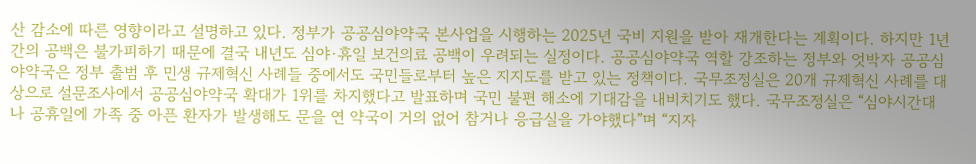산 감소에 따른 영향이라고 설명하고 있다. 정부가 공공심야약국 본사업을 시행하는 2025년 국비 지원을 받아 재개한다는 계획이다. 하지만 1년간의 공백은 불가피하기 때문에 결국 내년도 심야·휴일 보건의료 공백이 우려되는 실정이다. 공공심야약국 역할 강조하는 정부와 엇박자 공공심야약국은 정부 출범 후 민생 규제혁신 사례들 중에서도 국민들로부터 높은 지지도를 받고 있는 정책이다. 국무조정실은 20개 규제혁신 사례를 대상으로 설문조사에서 공공심야약국 확대가 1위를 차지했다고 발표하며 국민 불편 해소에 기대감을 내비치기도 했다. 국무조정실은 “심야시간대나 공휴일에 가족 중 아픈 환자가 발생해도 문을 연 약국이 거의 없어 참거나 응급실을 가야했다”며 “지자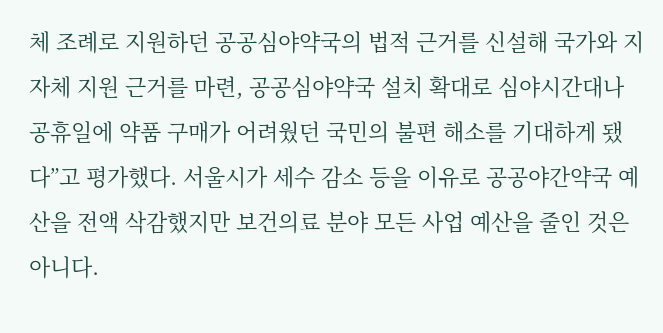체 조례로 지원하던 공공심야약국의 법적 근거를 신설해 국가와 지자체 지원 근거를 마련, 공공심야약국 설치 확대로 심야시간대나 공휴일에 약품 구매가 어려웠던 국민의 불편 해소를 기대하게 됐다”고 평가했다. 서울시가 세수 감소 등을 이유로 공공야간약국 예산을 전액 삭감했지만 보건의료 분야 모든 사업 예산을 줄인 것은 아니다.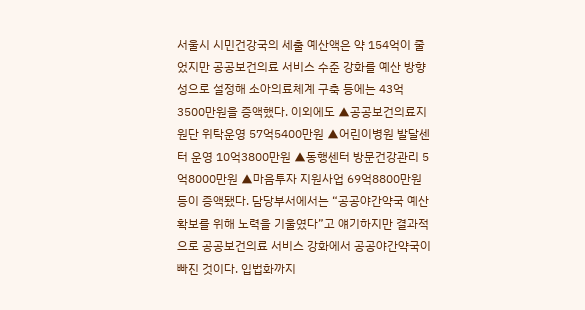서울시 시민건강국의 세출 예산액은 약 154억이 줄었지만 공공보건의료 서비스 수준 강화를 예산 방향성으로 설정해 소아의료체계 구축 등에는 43억3500만원을 증액했다. 이외에도 ▲공공보건의료지원단 위탁운영 57억5400만원 ▲어린이병원 발달센터 운영 10억3800만원 ▲동행센터 방문건강관리 5억8000만원 ▲마음투자 지원사업 69억8800만원 등이 증액됐다. 담당부서에서는 “공공야간약국 예산 확보를 위해 노력을 기울였다”고 얘기하지만 결과적으로 공공보건의료 서비스 강화에서 공공야간약국이 빠진 것이다. 입법화까지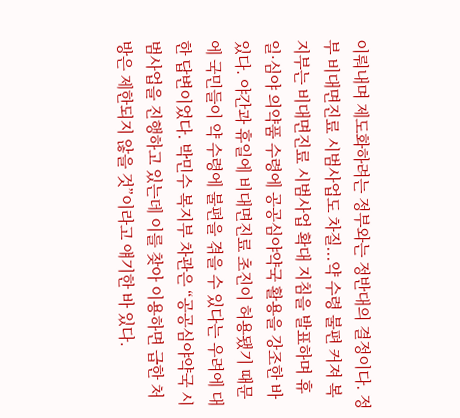이뤄내며 제도화하려는 정부와는 정반대의 결정이다. 정부 비대면진료 시범사업도 차질...약 수령 불편 커져 복지부는 비대면진료 시범사업 확대 지침을 발표하며 휴일·심야 의약품 수령에 공공심야약국 활용을 강조한 바 있다. 야간과 휴일에 비대면진료 초진이 허용됐기 때문에 국민들이 약 수령에 불편을 겪을 수 있다는 우려에 대한 답변이었다. 박민수 복지부 차관은 “공공심야약국 시범사업을 진행하고 있는데 이를 찾아 이용하면 급한 처방은 제한되지 않을 것”이라고 얘기한 바 있다.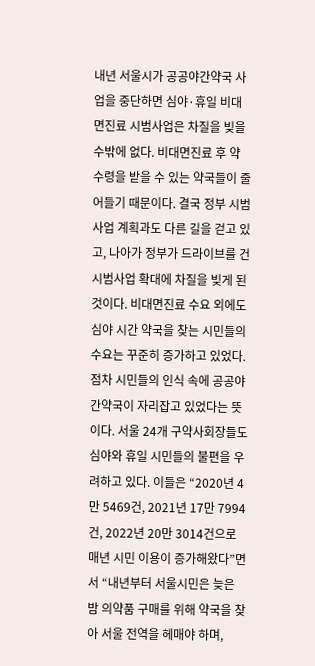내년 서울시가 공공야간약국 사업을 중단하면 심야·휴일 비대면진료 시범사업은 차질을 빚을 수밖에 없다. 비대면진료 후 약 수령을 받을 수 있는 약국들이 줄어들기 때문이다. 결국 정부 시범사업 계획과도 다른 길을 걷고 있고, 나아가 정부가 드라이브를 건 시범사업 확대에 차질을 빚게 된 것이다. 비대면진료 수요 외에도 심야 시간 약국을 찾는 시민들의 수요는 꾸준히 증가하고 있었다. 점차 시민들의 인식 속에 공공야간약국이 자리잡고 있었다는 뜻이다. 서울 24개 구약사회장들도 심야와 휴일 시민들의 불편을 우려하고 있다. 이들은 “2020년 4만 5469건, 2021년 17만 7994건, 2022년 20만 3014건으로 매년 시민 이용이 증가해왔다”면서 “내년부터 서울시민은 늦은 밤 의약품 구매를 위해 약국을 찾아 서울 전역을 헤매야 하며,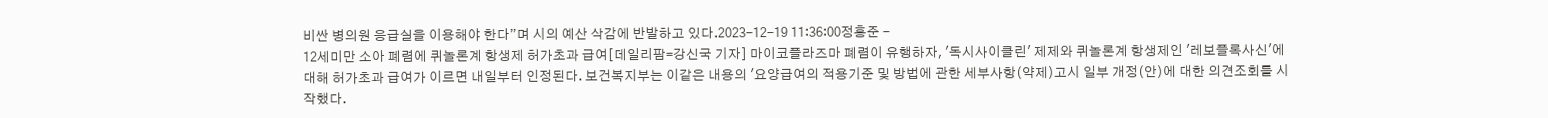비싼 병의원 응급실을 이용해야 한다”며 시의 예산 삭감에 반발하고 있다.2023-12-19 11:36:00정흥준 -
12세미만 소아 폐렴에 퀴놀론계 항생제 허가초과 급여[데일리팜=강신국 기자] 마이코플라즈마 폐렴이 유행하자, '독시사이클린' 제제와 퀴놀론계 항생제인 '레보플록사신'에 대해 허가초과 급여가 이르면 내일부터 인정된다. 보건복지부는 이같은 내용의 '요양급여의 적용기준 및 방법에 관한 세부사항(약제)고시 일부 개정(안)에 대한 의견조회를 시작했다.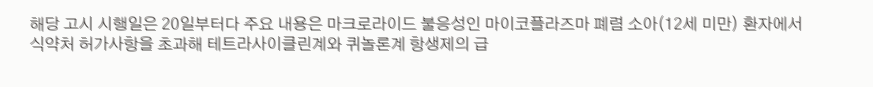해당 고시 시행일은 20일부터다 주요 내용은 마크로라이드 불응성인 마이코플라즈마 폐렴 소아(12세 미만) 환자에서 식약처 허가사항을 초과해 테트라사이클린계와 퀴놀론계 항생제의 급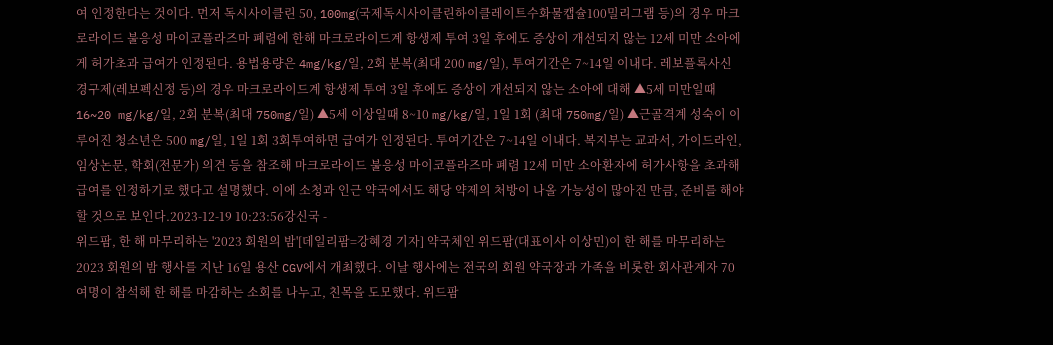여 인정한다는 것이다. 먼저 독시사이클린 50, 100mg(국제독시사이클린하이클레이트수화물캡슐100밀리그램 등)의 경우 마크로라이드 불응성 마이코플라즈마 폐렴에 한해 마크로라이드계 항생제 투여 3일 후에도 증상이 개선되지 않는 12세 미만 소아에게 허가초과 급여가 인정된다. 용법용량은 4mg/kg/일, 2회 분복(최대 200 mg/일), 투여기간은 7~14일 이내다. 레보플록사신 경구제(레보펙신정 등)의 경우 마크로라이드계 항생제 투여 3일 후에도 증상이 개선되지 않는 소아에 대해 ▲5세 미만일때 16~20 mg/kg/일, 2회 분복(최대 750mg/일) ▲5세 이상일때 8~10 mg/kg/일, 1일 1회 (최대 750mg/일) ▲근골격계 성숙이 이루어진 청소년은 500 mg/일, 1일 1회 3회투여하면 급여가 인정된다. 투여기간은 7~14일 이내다. 복지부는 교과서, 가이드라인, 임상논문, 학회(전문가) 의견 등을 참조해 마크로라이드 불응성 마이코플라즈마 폐렴 12세 미만 소아환자에 허가사항을 초과해 급여를 인정하기로 했다고 설명했다. 이에 소청과 인근 약국에서도 해당 약제의 처방이 나올 가능성이 많아진 만큼, 준비를 해야할 것으로 보인다.2023-12-19 10:23:56강신국 -
위드팜, 한 해 마무리하는 '2023 회원의 밤'[데일리팜=강혜경 기자] 약국체인 위드팜(대표이사 이상민)이 한 해를 마무리하는 2023 회원의 밤 행사를 지난 16일 용산 CGV에서 개최했다. 이날 행사에는 전국의 회원 약국장과 가족을 비롯한 회사관계자 70여명이 참석해 한 해를 마감하는 소회를 나누고, 친목을 도모했다. 위드팜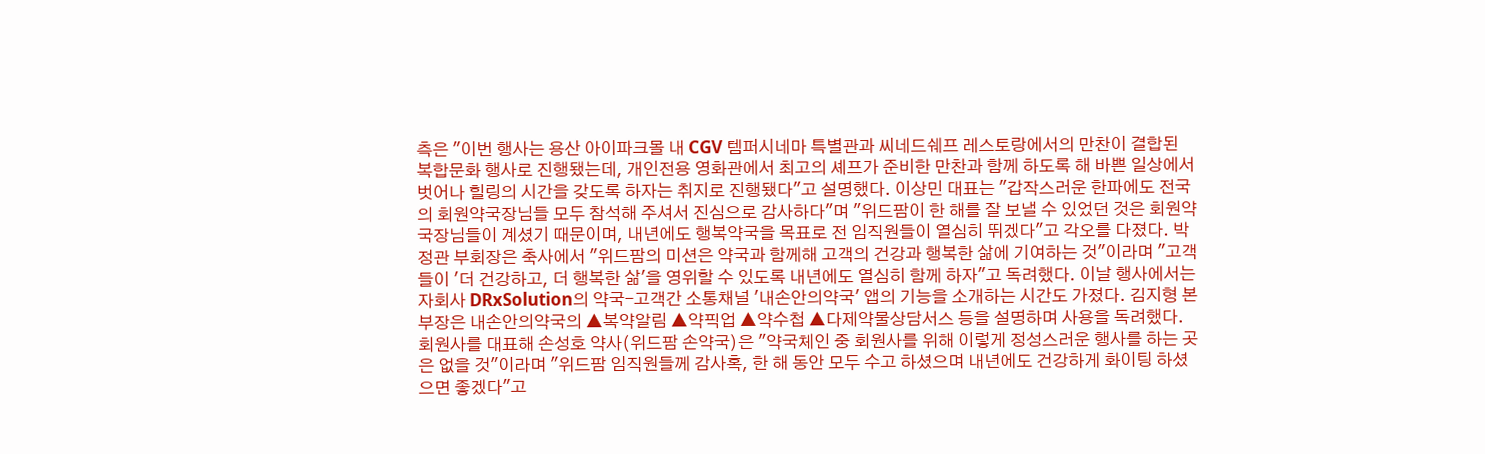측은 "이번 행사는 용산 아이파크몰 내 CGV 템퍼시네마 특별관과 씨네드쉐프 레스토랑에서의 만찬이 결합된 복합문화 행사로 진행됐는데, 개인전용 영화관에서 최고의 셰프가 준비한 만찬과 함께 하도록 해 바쁜 일상에서 벗어나 힐링의 시간을 갖도록 하자는 취지로 진행됐다"고 설명했다. 이상민 대표는 "갑작스러운 한파에도 전국의 회원약국장님들 모두 참석해 주셔서 진심으로 감사하다"며 "위드팜이 한 해를 잘 보낼 수 있었던 것은 회원약국장님들이 계셨기 때문이며, 내년에도 행복약국을 목표로 전 임직원들이 열심히 뛰겠다"고 각오를 다졌다. 박정관 부회장은 축사에서 "위드팜의 미션은 약국과 함께해 고객의 건강과 행복한 삶에 기여하는 것"이라며 "고객들이 '더 건강하고, 더 행복한 삶'을 영위할 수 있도록 내년에도 열심히 함께 하자"고 독려했다. 이날 행사에서는 자회사 DRxSolution의 약국-고객간 소통채널 '내손안의약국' 앱의 기능을 소개하는 시간도 가졌다. 김지형 본부장은 내손안의약국의 ▲복약알림 ▲약픽업 ▲약수첩 ▲다제약물상담서스 등을 설명하며 사용을 독려했다. 회원사를 대표해 손성호 약사(위드팜 손약국)은 "약국체인 중 회원사를 위해 이렇게 정성스러운 행사를 하는 곳은 없을 것"이라며 "위드팜 임직원들께 감사혹, 한 해 동안 모두 수고 하셨으며 내년에도 건강하게 화이팅 하셨으면 좋겠다"고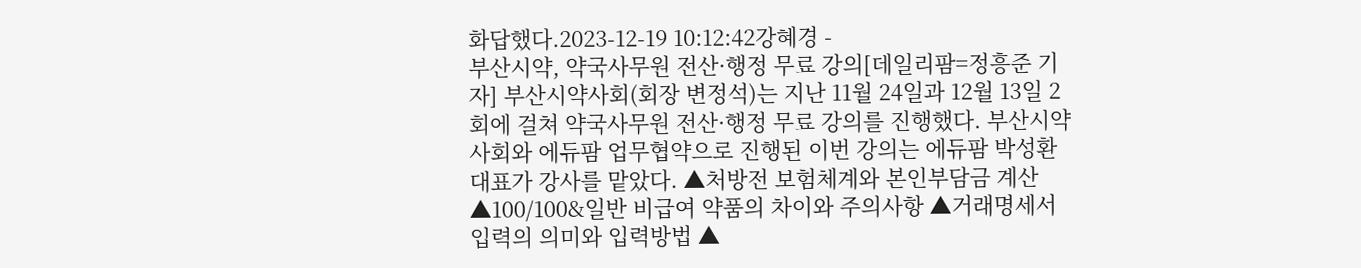화답했다.2023-12-19 10:12:42강혜경 -
부산시약, 약국사무원 전산·행정 무료 강의[데일리팜=정흥준 기자] 부산시약사회(회장 변정석)는 지난 11월 24일과 12월 13일 2회에 걸쳐 약국사무원 전산·행정 무료 강의를 진행했다. 부산시약사회와 에듀팜 업무협약으로 진행된 이번 강의는 에듀팜 박성환 대표가 강사를 맡았다. ▲처방전 보험체계와 본인부담금 계산 ▲100/100&일반 비급여 약품의 차이와 주의사항 ▲거래명세서 입력의 의미와 입력방법 ▲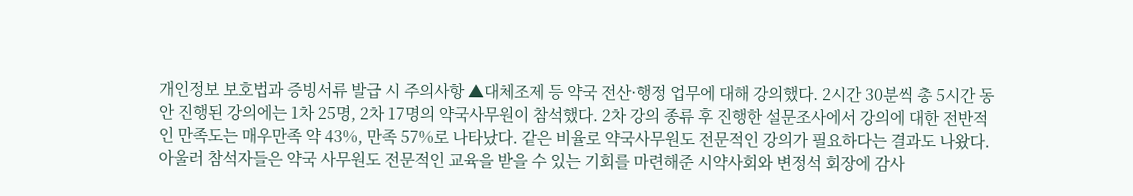개인정보 보호법과 증빙서류 발급 시 주의사항 ▲대체조제 등 약국 전산·행정 업무에 대해 강의했다. 2시간 30분씩 총 5시간 동안 진행된 강의에는 1차 25명, 2차 17명의 약국사무원이 참석했다. 2차 강의 종류 후 진행한 설문조사에서 강의에 대한 전반적인 만족도는 매우만족 약 43%, 만족 57%로 나타났다. 같은 비율로 약국사무원도 전문적인 강의가 필요하다는 결과도 나왔다. 아울러 참석자들은 약국 사무원도 전문적인 교육을 받을 수 있는 기회를 마련해준 시약사회와 변정석 회장에 감사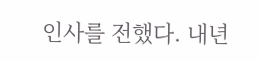인사를 전했다. 내년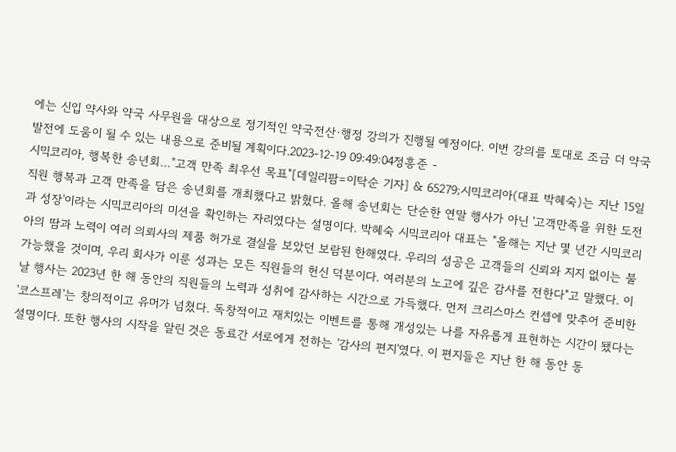에는 신입 약사와 약국 사무원을 대상으로 정기적인 약국전산·행정 강의가 진행될 예정이다. 이번 강의를 토대로 조금 더 약국 발전에 도움이 될 수 있는 내용으로 준비될 계획이다.2023-12-19 09:49:04정흥준 -
시믹코리아, 행복한 송년회…"고객 만족 최우선 목표"[데일리팜=이탁순 기자] & 65279;시믹코리아(대표 박혜숙)는 지난 15일 직원 행복과 고객 만족을 담은 송년회를 개최했다고 밝혔다. 올해 송년회는 단순한 연말 행사가 아닌 '고객만족을 위한 도전과 성장'이라는 시믹코리아의 미션을 확인하는 자리였다는 설명이다. 박혜숙 시믹코리아 대표는 "올해는 지난 몇 년간 시믹코리아의 땀과 노력이 여러 의뢰사의 제품 허가로 결실을 보았던 보람된 한해였다. 우리의 성공은 고객들의 신뢰와 지지 없이는 불가능했을 것이며, 우리 회사가 이룬 성과는 모든 직원들의 헌신 덕분이다. 여러분의 노고에 깊은 감사를 전한다"고 말했다. 이날 행사는 2023년 한 해 동안의 직원들의 노력과 성취에 감사하는 시간으로 가득했다. 먼저 크리스마스 컨셉에 맞추어 준비한 '코스프레'는 창의적이고 유머가 넘쳤다. 독창적이고 재치있는 이벤트를 통해 개성있는 나를 자유롭게 표현하는 시간이 됐다는 설명이다. 또한 행사의 시작을 알린 것은 동료간 서로에게 전하는 '감사의 편지'였다. 이 편지들은 지난 한 해 동안 동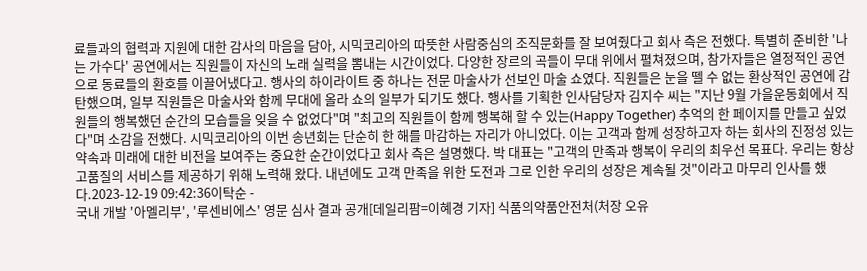료들과의 협력과 지원에 대한 감사의 마음을 담아, 시믹코리아의 따뜻한 사람중심의 조직문화를 잘 보여줬다고 회사 측은 전했다. 특별히 준비한 '나는 가수다' 공연에서는 직원들이 자신의 노래 실력을 뽐내는 시간이었다. 다양한 장르의 곡들이 무대 위에서 펼쳐졌으며, 참가자들은 열정적인 공연으로 동료들의 환호를 이끌어냈다고. 행사의 하이라이트 중 하나는 전문 마술사가 선보인 마술 쇼였다. 직원들은 눈을 뗄 수 없는 환상적인 공연에 감탄했으며, 일부 직원들은 마술사와 함께 무대에 올라 쇼의 일부가 되기도 했다. 행사를 기획한 인사담당자 김지수 씨는 "지난 9월 가을운동회에서 직원들의 행복했던 순간의 모습들을 잊을 수 없었다"며 "최고의 직원들이 함께 행복해 할 수 있는(Happy Together) 추억의 한 페이지를 만들고 싶었다"며 소감을 전했다. 시믹코리아의 이번 송년회는 단순히 한 해를 마감하는 자리가 아니었다. 이는 고객과 함께 성장하고자 하는 회사의 진정성 있는 약속과 미래에 대한 비전을 보여주는 중요한 순간이었다고 회사 측은 설명했다. 박 대표는 "고객의 만족과 행복이 우리의 최우선 목표다. 우리는 항상 고품질의 서비스를 제공하기 위해 노력해 왔다. 내년에도 고객 만족을 위한 도전과 그로 인한 우리의 성장은 계속될 것"이라고 마무리 인사를 했다.2023-12-19 09:42:36이탁순 -
국내 개발 '아멜리부', '루센비에스' 영문 심사 결과 공개[데일리팜=이혜경 기자] 식품의약품안전처(처장 오유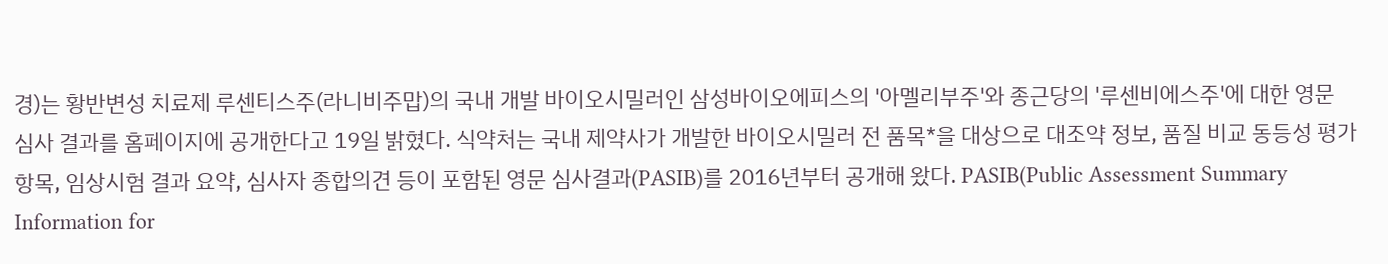경)는 황반변성 치료제 루센티스주(라니비주맙)의 국내 개발 바이오시밀러인 삼성바이오에피스의 '아멜리부주'와 종근당의 '루센비에스주'에 대한 영문 심사 결과를 홈페이지에 공개한다고 19일 밝혔다. 식약처는 국내 제약사가 개발한 바이오시밀러 전 품목*을 대상으로 대조약 정보, 품질 비교 동등성 평가항목, 임상시험 결과 요약, 심사자 종합의견 등이 포함된 영문 심사결과(PASIB)를 2016년부터 공개해 왔다. PASIB(Public Assessment Summary Information for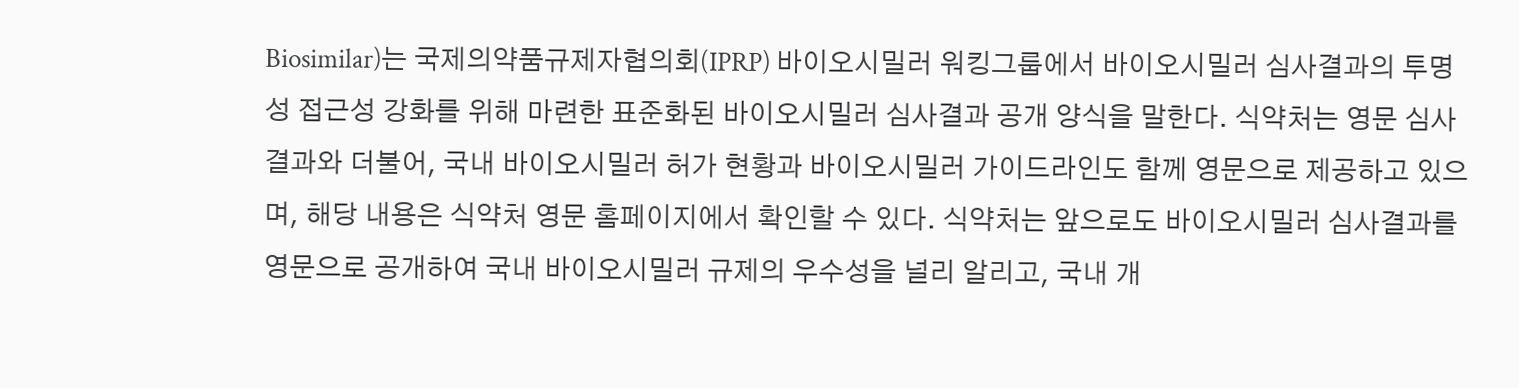Biosimilar)는 국제의약품규제자협의회(IPRP) 바이오시밀러 워킹그룹에서 바이오시밀러 심사결과의 투명성 접근성 강화를 위해 마련한 표준화된 바이오시밀러 심사결과 공개 양식을 말한다. 식약처는 영문 심사결과와 더불어, 국내 바이오시밀러 허가 현황과 바이오시밀러 가이드라인도 함께 영문으로 제공하고 있으며, 해당 내용은 식약처 영문 홈페이지에서 확인할 수 있다. 식약처는 앞으로도 바이오시밀러 심사결과를 영문으로 공개하여 국내 바이오시밀러 규제의 우수성을 널리 알리고, 국내 개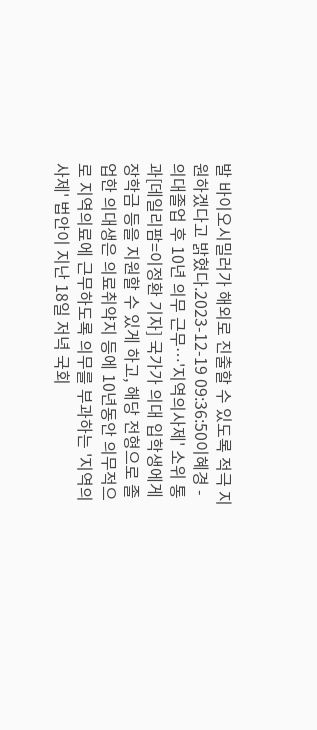발 바이오시밀러가 해외로 진출할 수 있도록 적극 지원하겠다고 밝혔다.2023-12-19 09:36:50이혜경 -
의대졸업 후 10년 의무 근무…'지역의사제' 소위 통과[데일리팜=이정환 기자] 국가가 의대 입학생에게 장학금 등을 지원할 수 있게 하고, 해당 전형으로 졸업한 의대생은 의료취약지 등에 10년동안 의무적으로 지역의료에 근무하도록 의무를 부과하는 '지역의사제' 법안이 지난 18일 저녁 국회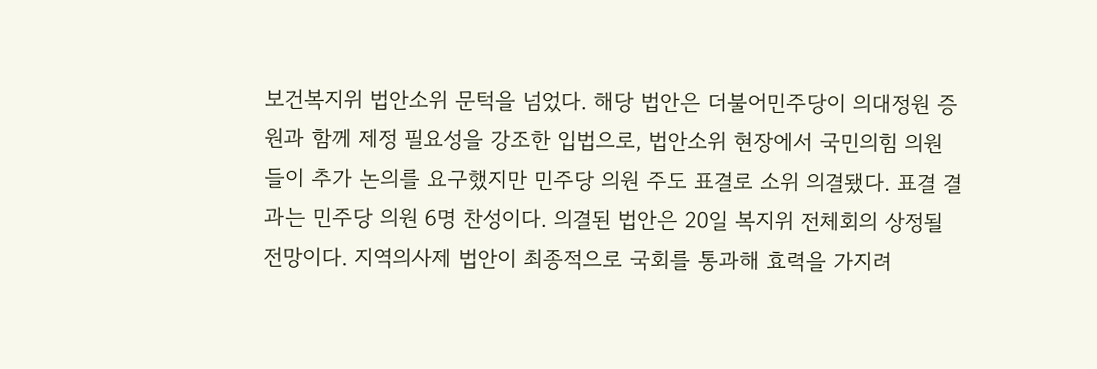보건복지위 법안소위 문턱을 넘었다. 해당 법안은 더불어민주당이 의대정원 증원과 함께 제정 필요성을 강조한 입법으로, 법안소위 현장에서 국민의힘 의원들이 추가 논의를 요구했지만 민주당 의원 주도 표결로 소위 의결됐다. 표결 결과는 민주당 의원 6명 찬성이다. 의결된 법안은 20일 복지위 전체회의 상정될 전망이다. 지역의사제 법안이 최종적으로 국회를 통과해 효력을 가지려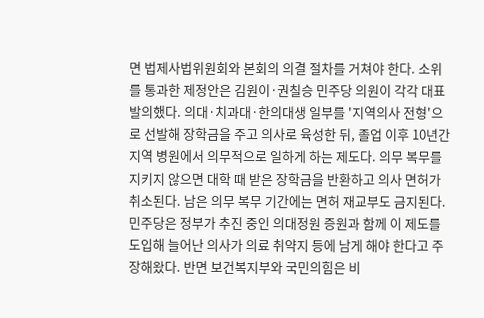면 법제사법위원회와 본회의 의결 절차를 거쳐야 한다. 소위를 통과한 제정안은 김원이·권칠승 민주당 의원이 각각 대표 발의했다. 의대·치과대·한의대생 일부를 '지역의사 전형'으로 선발해 장학금을 주고 의사로 육성한 뒤, 졸업 이후 10년간 지역 병원에서 의무적으로 일하게 하는 제도다. 의무 복무를 지키지 않으면 대학 때 받은 장학금을 반환하고 의사 면허가 취소된다. 남은 의무 복무 기간에는 면허 재교부도 금지된다. 민주당은 정부가 추진 중인 의대정원 증원과 함께 이 제도를 도입해 늘어난 의사가 의료 취약지 등에 남게 해야 한다고 주장해왔다. 반면 보건복지부와 국민의힘은 비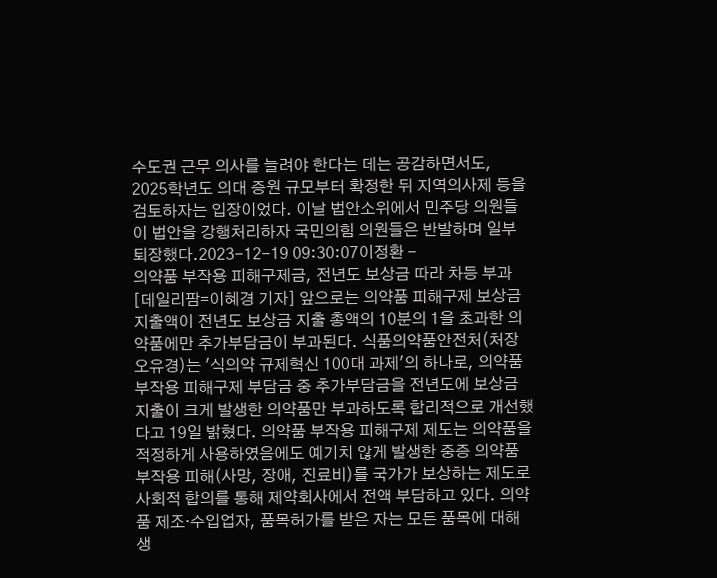수도권 근무 의사를 늘려야 한다는 데는 공감하면서도, 2025학년도 의대 증원 규모부터 확정한 뒤 지역의사제 등을 검토하자는 입장이었다. 이날 법안소위에서 민주당 의원들이 법안을 강행처리하자 국민의힘 의원들은 반발하며 일부 퇴장했다.2023-12-19 09:30:07이정환 -
의약품 부작용 피해구제금, 전년도 보상금 따라 차등 부과[데일리팜=이혜경 기자] 앞으로는 의약품 피해구제 보상금 지출액이 전년도 보상금 지출 총액의 10분의 1을 초과한 의약품에만 추가부담금이 부과된다. 식품의약품안전처(처장 오유경)는 '식의약 규제혁신 100대 과제'의 하나로, 의약품 부작용 피해구제 부담금 중 추가부담금을 전년도에 보상금 지출이 크게 발생한 의약품만 부과하도록 합리적으로 개선했다고 19일 밝혔다. 의약품 부작용 피해구제 제도는 의약품을 적정하게 사용하였음에도 예기치 않게 발생한 중증 의약품 부작용 피해(사망, 장애, 진료비)를 국가가 보상하는 제도로 사회적 합의를 통해 제약회사에서 전액 부담하고 있다. 의약품 제조·수입업자, 품목허가를 받은 자는 모든 품목에 대해 생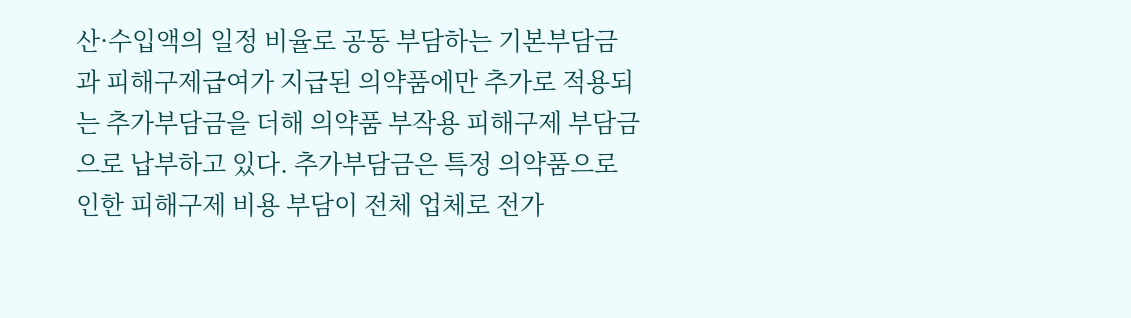산·수입액의 일정 비율로 공동 부담하는 기본부담금과 피해구제급여가 지급된 의약품에만 추가로 적용되는 추가부담금을 더해 의약품 부작용 피해구제 부담금으로 납부하고 있다. 추가부담금은 특정 의약품으로 인한 피해구제 비용 부담이 전체 업체로 전가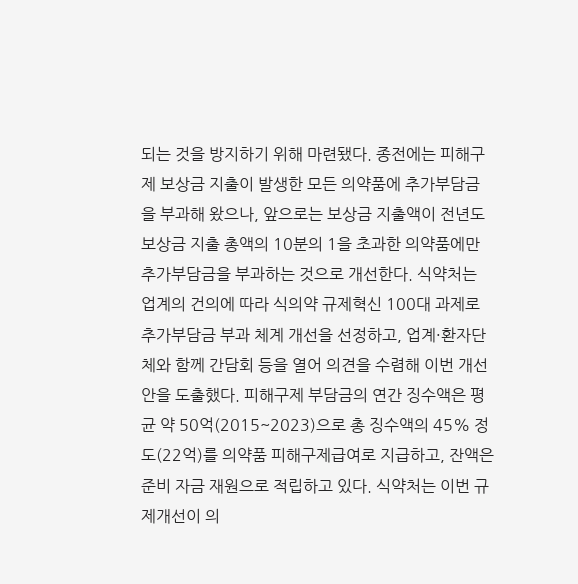되는 것을 방지하기 위해 마련됐다. 종전에는 피해구제 보상금 지출이 발생한 모든 의약품에 추가부담금을 부과해 왔으나, 앞으로는 보상금 지출액이 전년도 보상금 지출 총액의 10분의 1을 초과한 의약품에만 추가부담금을 부과하는 것으로 개선한다. 식약처는 업계의 건의에 따라 식의약 규제혁신 100대 과제로 추가부담금 부과 체계 개선을 선정하고, 업계·환자단체와 함께 간담회 등을 열어 의견을 수렴해 이번 개선안을 도출했다. 피해구제 부담금의 연간 징수액은 평균 약 50억(2015~2023)으로 총 징수액의 45% 정도(22억)를 의약품 피해구제급여로 지급하고, 잔액은 준비 자금 재원으로 적립하고 있다. 식약처는 이번 규제개선이 의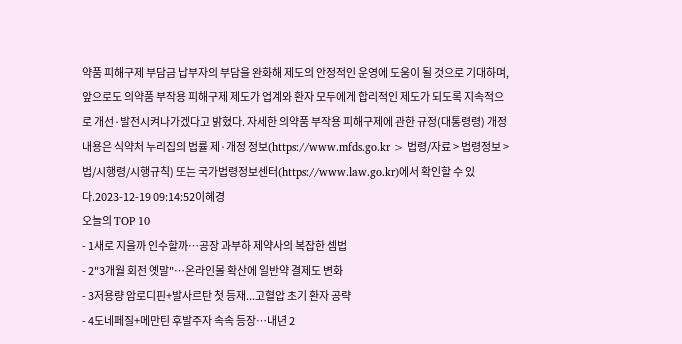약품 피해구제 부담금 납부자의 부담을 완화해 제도의 안정적인 운영에 도움이 될 것으로 기대하며, 앞으로도 의약품 부작용 피해구제 제도가 업계와 환자 모두에게 합리적인 제도가 되도록 지속적으로 개선·발전시켜나가겠다고 밝혔다. 자세한 의약품 부작용 피해구제에 관한 규정(대통령령) 개정 내용은 식약처 누리집의 법률 제·개정 정보(https://www.mfds.go.kr > 법령/자료 > 법령정보 > 법/시행령/시행규칙) 또는 국가법령정보센터(https://www.law.go.kr)에서 확인할 수 있다.2023-12-19 09:14:52이혜경
오늘의 TOP 10
- 1새로 지을까 인수할까…공장 과부하 제약사의 복잡한 셈법
- 2"3개월 회전 옛말"…온라인몰 확산에 일반약 결제도 변화
- 3저용량 암로디핀+발사르탄 첫 등재...고혈압 초기 환자 공략
- 4도네페질+메만틴 후발주자 속속 등장…내년 2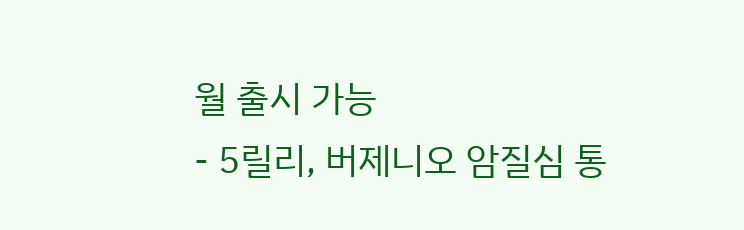월 출시 가능
- 5릴리, 버제니오 암질심 통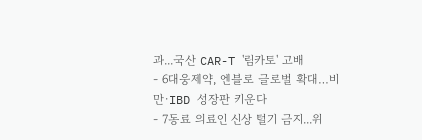과...국산 CAR-T '림카토' 고배
- 6대웅제약, 엔블로 글로벌 확대…비만·IBD 성장판 키운다
- 7동료 의료인 신상 털기 금지...위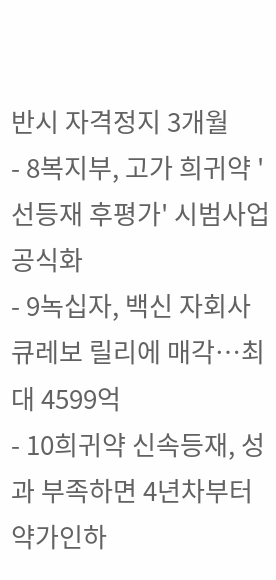반시 자격정지 3개월
- 8복지부, 고가 희귀약 '선등재 후평가' 시범사업 공식화
- 9녹십자, 백신 자회사 큐레보 릴리에 매각…최대 4599억
- 10희귀약 신속등재, 성과 부족하면 4년차부터 약가인하